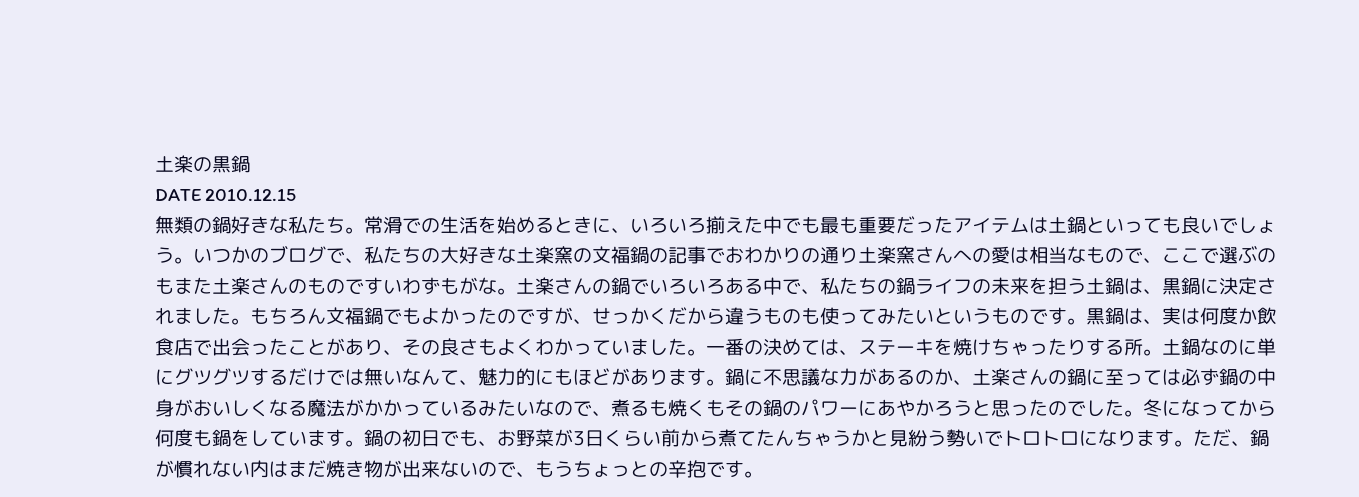土楽の黒鍋
DATE 2010.12.15
無類の鍋好きな私たち。常滑での生活を始めるときに、いろいろ揃えた中でも最も重要だったアイテムは土鍋といっても良いでしょう。いつかのブログで、私たちの大好きな土楽窯の文福鍋の記事でおわかりの通り土楽窯さんへの愛は相当なもので、ここで選ぶのもまた土楽さんのものですいわずもがな。土楽さんの鍋でいろいろある中で、私たちの鍋ライフの未来を担う土鍋は、黒鍋に決定されました。もちろん文福鍋でもよかったのですが、せっかくだから違うものも使ってみたいというものです。黒鍋は、実は何度か飲食店で出会ったことがあり、その良さもよくわかっていました。一番の決めては、ステーキを焼けちゃったりする所。土鍋なのに単にグツグツするだけでは無いなんて、魅力的にもほどがあります。鍋に不思議な力があるのか、土楽さんの鍋に至っては必ず鍋の中身がおいしくなる魔法がかかっているみたいなので、煮るも焼くもその鍋のパワーにあやかろうと思ったのでした。冬になってから何度も鍋をしています。鍋の初日でも、お野菜が3日くらい前から煮てたんちゃうかと見紛う勢いでトロトロになります。ただ、鍋が慣れない内はまだ焼き物が出来ないので、もうちょっとの辛抱です。